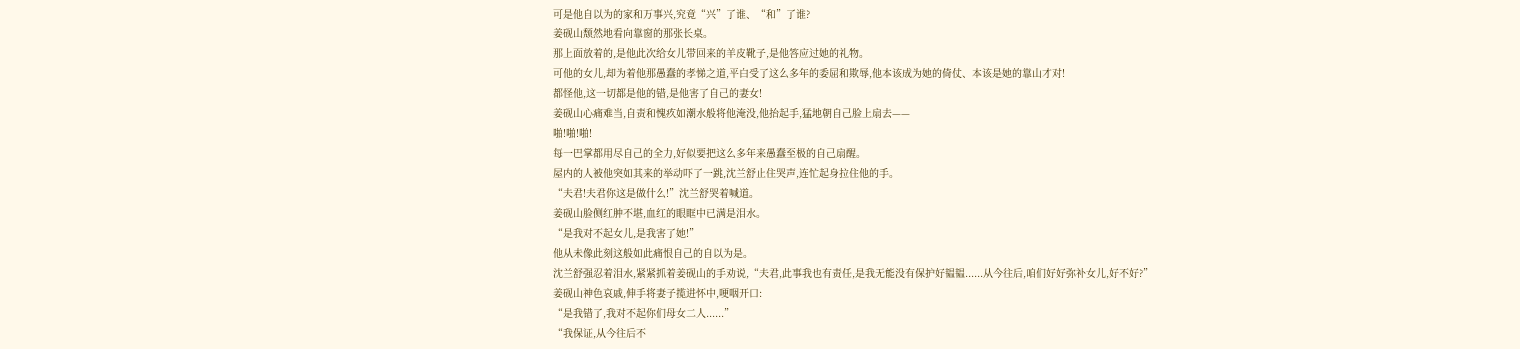可是他自以为的家和万事兴,究竟“兴”了谁、“和”了谁?
姜砚山颓然地看向靠窗的那张长桌。
那上面放着的,是他此次给女儿带回来的羊皮靴子,是他答应过她的礼物。
可他的女儿,却为着他那愚蠢的孝悌之道,平白受了这么多年的委屈和欺辱,他本该成为她的倚仗、本该是她的靠山才对!
都怪他,这一切都是他的错,是他害了自己的妻女!
姜砚山心痛难当,自责和愧疚如潮水般将他淹没,他抬起手,猛地朝自己脸上扇去——
啪!啪!啪!
每一巴掌都用尽自己的全力,好似要把这么多年来愚蠢至极的自己扇醒。
屋内的人被他突如其来的举动吓了一跳,沈兰舒止住哭声,连忙起身拉住他的手。
“夫君!夫君你这是做什么!”沈兰舒哭着喊道。
姜砚山脸侧红肿不堪,血红的眼眶中已满是泪水。
“是我对不起女儿,是我害了她!”
他从未像此刻这般如此痛恨自己的自以为是。
沈兰舒强忍着泪水,紧紧抓着姜砚山的手劝说,“夫君,此事我也有责任,是我无能没有保护好韫韫......从今往后,咱们好好弥补女儿,好不好?”
姜砚山神色哀戚,伸手将妻子揽进怀中,哽咽开口:
“是我错了,我对不起你们母女二人......”
“我保证,从今往后不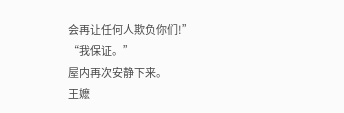会再让任何人欺负你们!”
“我保证。”
屋内再次安静下来。
王嬷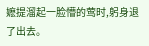嬷提溜起一脸懵的莺时,躬身退了出去。